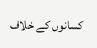کسانوں کے خلاف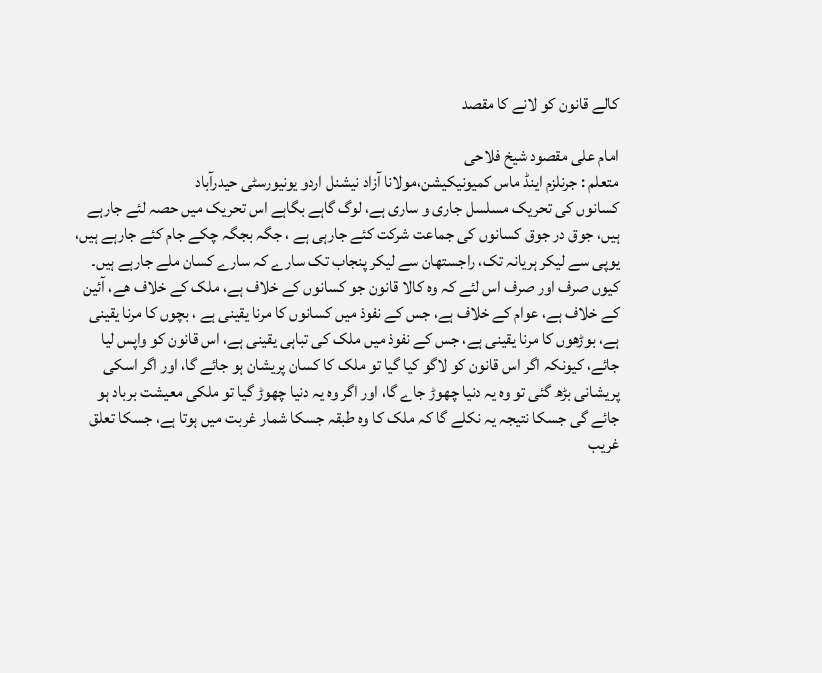کالے قانون کو لانے کا مقصد

امام علی مقصود شیخ فلاحی
متعلم : جرنلزم اینڈ ماس کمیونیکیشن،مولانا آزاد نیشنل اردو یونیورسٹی حیدرآباد
کسانوں کی تحریک مسلسل جاری و ساری ہے، لوگ گاہے بگاہے اس تحریک میں حصہ لئے جارہے ہیں، جوق در جوق کسانوں کی جماعت شرکت کئے جارہی ہے ، جگہ بجگہ چکے جام کئے جارہے ہیں، یوپی سے لیکر ہریانہ تک، راجستھان سے لیکر پنجاب تک سارے کہ سارے کسان ملے جارہے ہیں۔
کیوں صرف اور صرف اس لئے کہ وہ کالا قانون جو کسانوں کے خلاف ہے، ملک کے خلاف ھے، آئین کے خلاف ہے، عوام کے خلاف ہے، جس کے نفوذ میں کسانوں کا‌ مرنا یقینی ہے ، بچوں کا مرنا یقینی ہے، بوڑھوں کا مرنا یقینی ہے، جس کے نفوذ میں ملک کی تباہی یقینی ہے، اس قانون کو واپس لیا جائے، کیونکہ اگر اس قانون کو لاگو کیا گیا تو ملک کا کسان پریشان ہو جائے گا، اور اگر اسکی پریشانی بڑھ گئی تو وہ یہ دنیا چھوڑ جاے گا، اور اگر وہ یہ دنیا چھوڑ گیا تو ملکی معیشت برباد ہو جائے گی جسکا نتیجہ یہ نکلے گا کہ ملک کا وہ طبقہ جسکا شمار غربت میں ہوتا ہے، جسکا تعلق غریب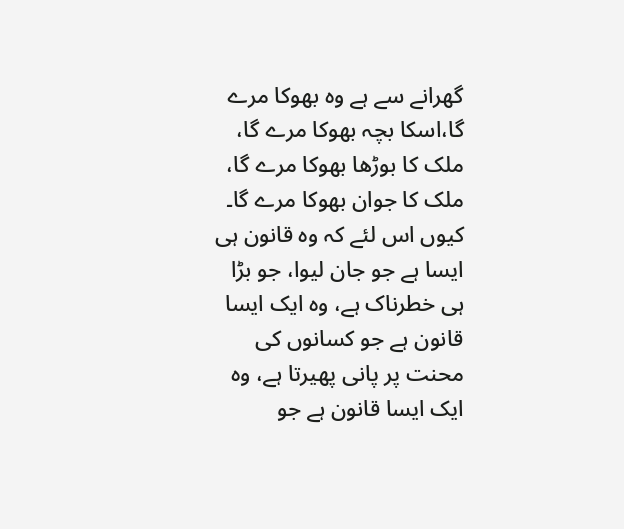گھرانے سے ہے وہ بھوکا مرے گا،اسکا بچہ بھوکا مرے گا، ملک کا بوڑھا بھوکا مرے گا، ملک کا جوان بھوکا مرے گا۔
کیوں اس لئے کہ وہ قانون ہی ایسا ہے جو جان لیوا، جو بڑا ہی خطرناک ہے، وہ ایک ایسا قانون ہے جو کسانوں کی محنت پر پانی پھیرتا ہے، وہ ایک ایسا قانون ہے جو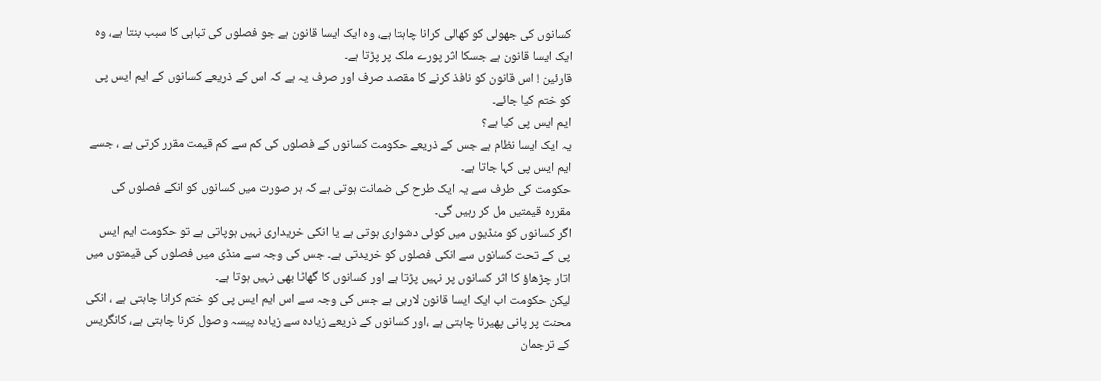کسانوں کی جھولی کو کھالی کرانا چاہتا ہے، وہ ایک ایسا قانون ہے جو فصلوں کی تباہی کا سبب بنتا ہے، وہ ایک ایسا قانون ہے جسکا اثر پورے ملک پر پڑتا ہے۔
قارئین ! اس قانون کو نافذ کرنے کا مقصد صرف اور صرف یہ ہے کہ اس کے ذریعے کسانوں کے ایم ایس پی کو ختم کیا جائے۔
ایم ایس پی کیا ہے؟
یہ ایک ایسا نظام ہے جس کے ذریعے حکومت کسانوں کے فصلوں کی کم سے کم قیمت مقرر کرتی ہے ، جسے ایم ایس پی کہا جاتا ہے۔
حکومت کی طرف سے یہ ایک طرح کی ضمانت ہوتی ہے کہ ہر صورت میں کسانوں کو انکے فصلوں کی مقررہ قیمتیں مل کر رہیں گی۔
اگر کسانوں کو منڈیوں میں کوئی دشواری ہوتی ہے یا انکی خریداری نہیں ہوپاتی ہے تو حکومت ایم ایس پی کے تحت کسانوں سے انکی فصلوں کو خریدتی ہے۔ جس کی وجہ سے منڈی میں فصلوں کی قیمتوں میں اتار چڑھاؤ کا اثر کسانوں پر نہیں پڑتا ہے اور کسانوں کا گھاٹا بھی نہیں ہوتا ہے۔
لیکن حکومت اب ایک ایسا قانون لارہی ہے جس کی وجہ سے اس ایم ایس پی کو ختم کرانا چاہتی ہے ، انکی محنت پر پانی پھیرنا چاہتی ہے ،اور کسانوں کے ذریعے زیادہ سے زیادہ پیسہ وصول کرنا چاہتی ہے، کانگریس کے ترجمان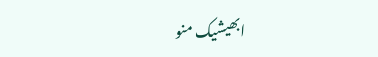ابھیشیک منو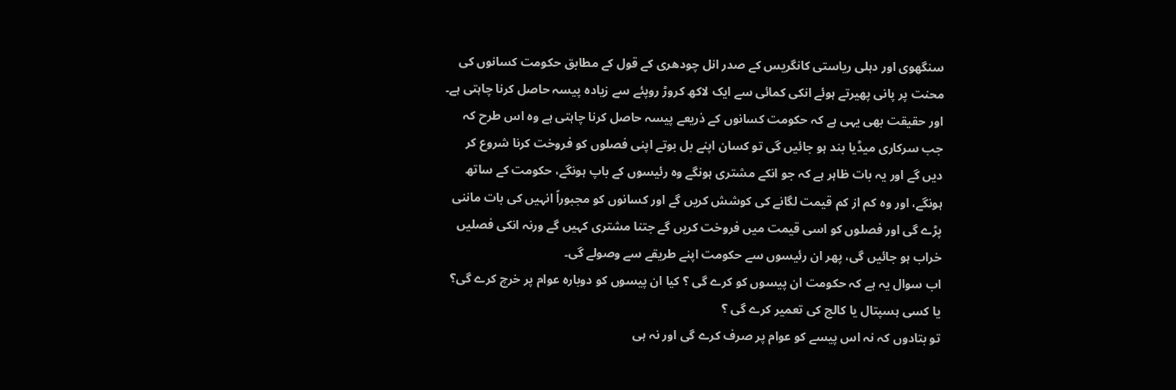سنگھوی اور دہلی ریاستی کانگریس کے صدر انل چودھری کے قول کے مطابق حکومت کسانوں کی محنت پر پانی پھیرتے ہوئے انکی کمائی سے ایک لاکھ کروڑ روپئے سے زیادہ پیسہ حاصل کرنا چاہتی ہے۔
اور حقیقت بھی یہی ہے کہ حکومت کسانوں کے ذریعے پیسہ حاصل کرنا چاہتی ہے وہ اس طرح کہ جب سرکاری میڈیا بند ہو جائیں گی تو کسان اپنے بل بوتے اپنی فصلوں کو فروخت کرنا شروع کر دیں گے اور یہ بات ظاہر ہے کہ جو انکے مشتری ہونگے وہ رئیسوں کے باپ ہونگے، حکومت کے ساتھ ہونگے، اور وہ کم از کم قیمت لگانے کی کوشش کریں گے اور کسانوں کو مجبوراً انہیں کی بات ماننی پڑے گی اور فصلوں کو اسی قیمت میں فروخت کریں گے جتنا مشتری کہیں گے ورنہ انکی فصلیں خراب ہو جائیں گی، پھر ان رئیسوں سے حکومت اپنے طریقے سے وصولے گی۔
اب سوال یہ ہے کہ حکومت ان پیسوں کو کرے گی ؟ کیا ان پیسوں کو دوبارہ عوام پر خرچ کرے گی؟ یا کسی ہسپتال یا کالج کی تعمیر کرے گی ؟
تو بتادوں کہ نہ اس پیسے کو عوام پر صرف کرے گی اور نہ ہی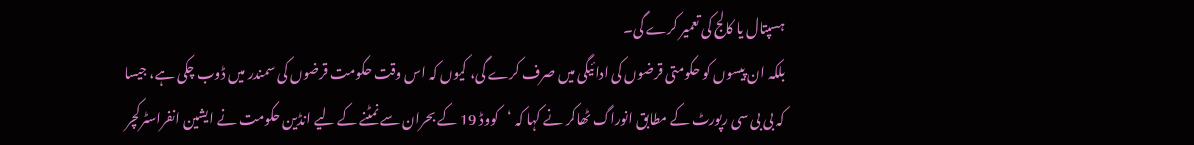ہسپتال یا کالج کی تعمیر کرے گی۔
بلکہ ان پیسوں کو حکومتی قرضوں کی ادائیگی میں صرف کرے گی، کیوں کہ اس وقت حکومت قرضوں کی سمندر میں ڈوب چکی ہے، جیسا کہ بی بی سی رپورٹ کے مطابق انوراگ ٹھاکر نے کہا کہ ‘کووڈ 19 کے بحران سے نمٹنے کے لیے انڈین حکومت نے ایشین انفراسٹرکچر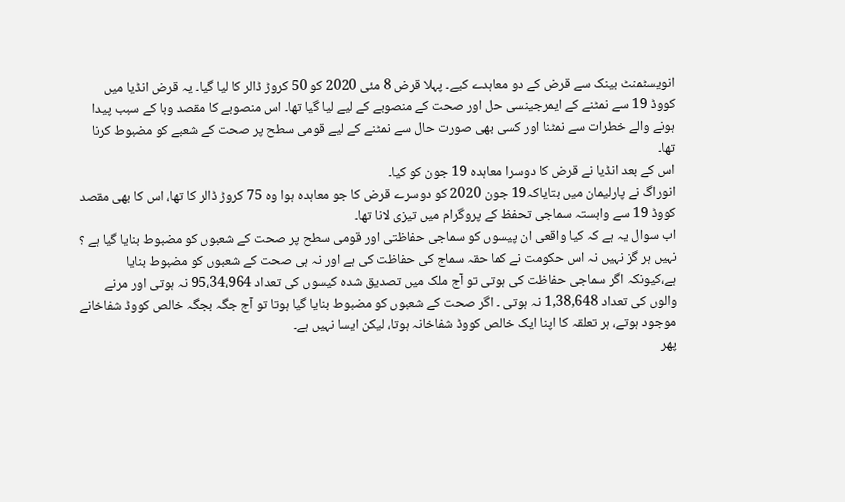انویسٹمنٹ بینک سے قرض کے دو معاہدے کیے۔ پہلا قرض 8 مئی 2020 کو 50 کروڑ ڈالر کا لیا گیا۔ یہ قرض انڈیا میں کووڈ 19 سے نمٹنے کے ایمرجینسی حل اور صحت کے منصوبے کے لیے لیا گیا تھا۔ اس منصوبے کا مقصد وبا کے سبب پیدا ہونے والے خطرات سے نمٹنا اور کسی بھی صورت حال سے نمٹنے کے لیے قومی سطح پر صحت کے شعبے کو مضبوط کرنا تھا۔
اس کے بعد انڈیا نے قرض کا دوسرا معاہدہ 19 جون کو کیا۔
انوراگ نے پارلیمان میں بتایاکہ19 جون 2020 کو دوسرے قرض کا جو معاہدہ ہوا وہ 75 کروڑ ڈالر کا تھا، اس کا بھی مقصد کووڈ 19 سے وابستہ سماجی تحفظ کے پروگرام میں تیزی لانا تھا۔
اب سوال یہ ہے کہ کیا واقعی ان پیسوں کو سماجی حفاظتی اور قومی سطح پر صحت کے شعبوں کو مضبوط بنایا گیا ہے ؟
نہیں ہر گز نہیں نہ اس حکومت نے کما حقہ سماج کی حفاظت کی ہے اور نہ ہی صحت کے شعبوں کو مضبوط بنایا ہے،کیونکہ اگر سماجی حفاظت کی ہوتی تو آج ملک میں تصدیق شدہ کیسوں کی تعداد 95،34،964 نہ ہوتی اور مرنے والوں کی تعداد 1,38,648 نہ ہوتی ۔ اگر صحت کے شعبوں کو مضبوط بنایا گیا ہوتا تو آج جگہ بجگہ خالص کووڈ شفاخانے موجود ہوتے، ہر تعلقہ کا اپنا ایک خالص کووڈ شفاخانہ ہوتا، لیکن ایسا نہیں ہے۔
پھر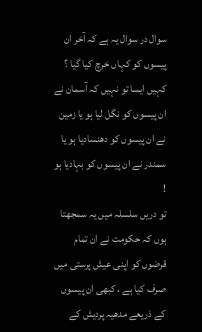سوال در سوال یہ ہے کہ آخر ان پیسوں کو کہاں خرچ کیا گیا ؟ کہیں ایسا تو نہیں کہ آسمان نے ان پیسوں کو نگل لیا ہو یا زمین نے ان پیسوں کو دھنسادیا ہو یا سمندر نے ان پیسوں کو بہادیا ہو !
تو دریں سلسلہ میں یہ سمجھتا ہوں کہ حکومت نے ان تمام قرضوں کو اپنی عیش پرستی میں صرف کیا ہے ، کبھی ان پیسوں کے ذریعے مدھیہ پردیش کے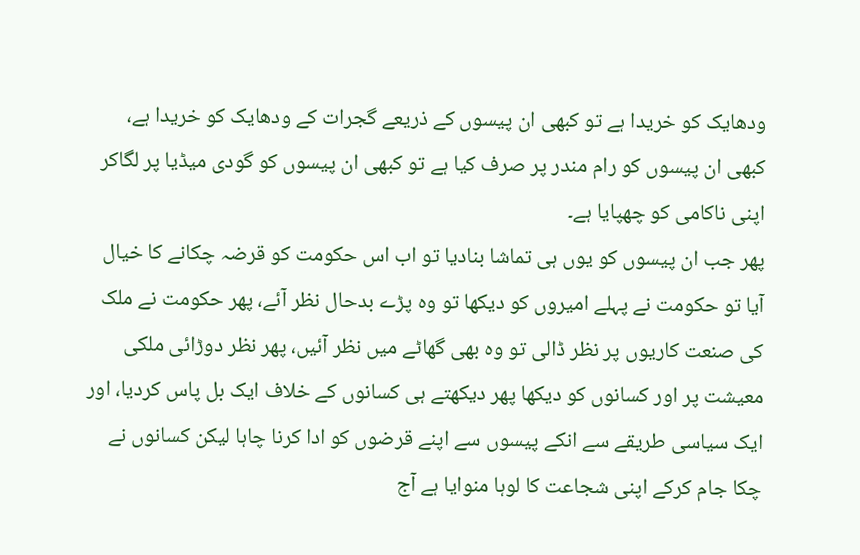ودھایک کو خریدا ہے تو کبھی ان پیسوں کے ذریعے گجرات کے ودھایک کو خریدا ہے، کبھی ان پیسوں کو رام مندر پر صرف کیا ہے تو کبھی ان پیسوں کو گودی میڈیا پر لگاکر اپنی ناکامی کو چھپایا ہے۔
پھر جب ان پیسوں کو یوں ہی تماشا بنادیا تو اب اس حکومت کو قرضہ چکانے کا خیال آیا تو حکومت نے پہلے امیروں کو دیکھا تو وہ پڑے بدحال نظر آئے، پھر حکومت نے ملک کی صنعت کاریوں پر نظر ڈالی تو وہ بھی گھاٹے میں نظر آئیں، پھر نظر دوڑائی ملکی معیشت پر اور کسانوں کو دیکھا پھر دیکھتے ہی کسانوں کے خلاف ایک بل پاس کردیا، اور ایک سیاسی طریقے سے انکے پیسوں سے اپنے قرضوں کو ادا‌ کرنا چاہا لیکن کسانوں نے چکا جام‌ کرکے اپنی شجاعت کا لوہا منوایا ہے آج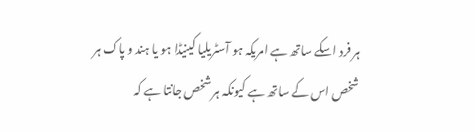ہر فرد اسکے ساتھ ہے امریکہ ہو آسٹریلیا کینیڈا ہو یا ہند و پاک ہر شخص اس کے ساتھ ہے کیونکہ ہر شخص جانتا ہے کہ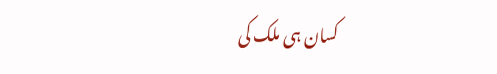کسان ہی ملک کی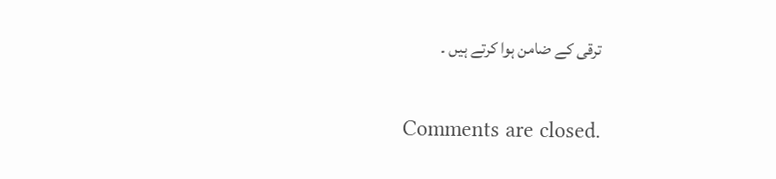ترقی کے ضامن ہوا کرتے ہیں ۔

Comments are closed.